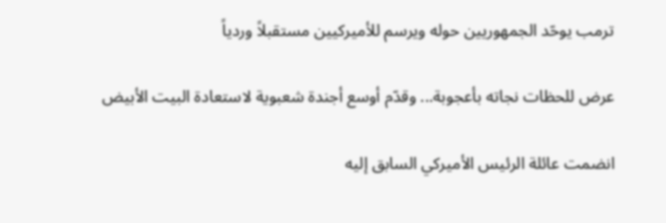ترمب يوحّد الجمهوريين حوله ويرسم للأميركيين مستقبلاً وردياً

عرض للحظات نجاته بأعجوبة... وقدّم أوسع أجندة شعبوية لاستعادة البيت الأبيض

انضمت عائلة الرئيس الأميركي السابق إليه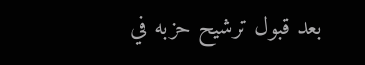بعد قبول ترشيح حزبه في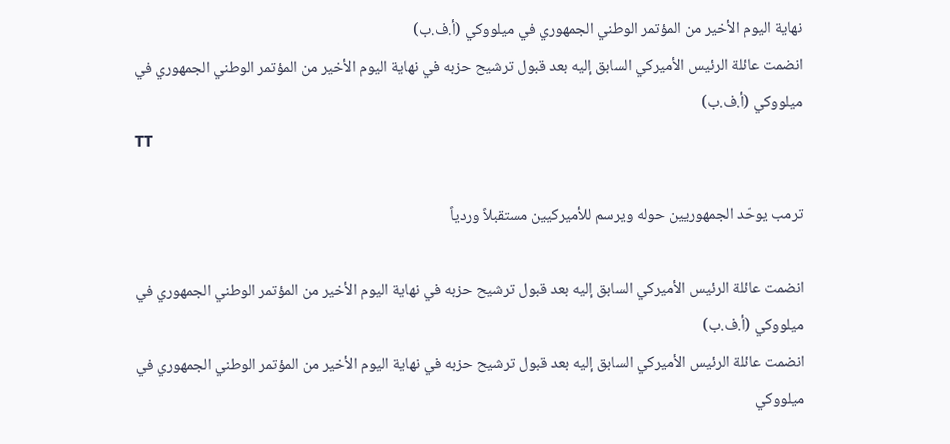نهاية اليوم الأخير من المؤتمر الوطني الجمهوري في ميلووكي (أ.ف.ب)
انضمت عائلة الرئيس الأميركي السابق إليه بعد قبول ترشيح حزبه في نهاية اليوم الأخير من المؤتمر الوطني الجمهوري في ميلووكي (أ.ف.ب)
TT

ترمب يوحّد الجمهوريين حوله ويرسم للأميركيين مستقبلاً وردياً

انضمت عائلة الرئيس الأميركي السابق إليه بعد قبول ترشيح حزبه في نهاية اليوم الأخير من المؤتمر الوطني الجمهوري في ميلووكي (أ.ف.ب)
انضمت عائلة الرئيس الأميركي السابق إليه بعد قبول ترشيح حزبه في نهاية اليوم الأخير من المؤتمر الوطني الجمهوري في ميلووكي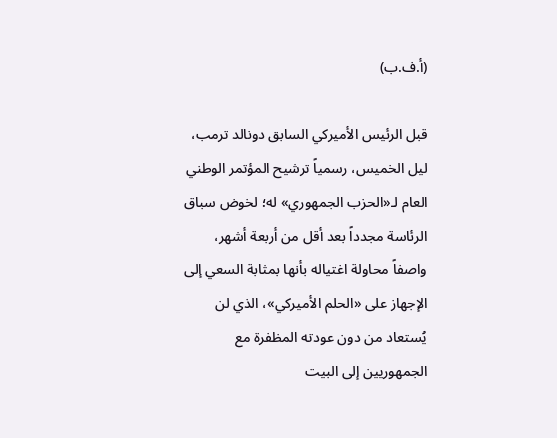(أ.ف.ب)

قبل الرئيس الأميركي السابق دونالد ترمب، ليل الخميس، رسمياً ترشيح المؤتمر الوطني العام لـ«الحزب الجمهوري» له؛ لخوض سباق الرئاسة مجدداً بعد أقل من أربعة أشهر، واصفاً محاولة اغتياله بأنها بمثابة السعي إلى الإجهاز على «الحلم الأميركي»، الذي لن يُستعاد من دون عودته المظفرة مع الجمهوريين إلى البيت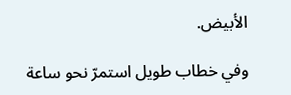الأبيض.

وفي خطاب طويل استمرّ نحو ساعة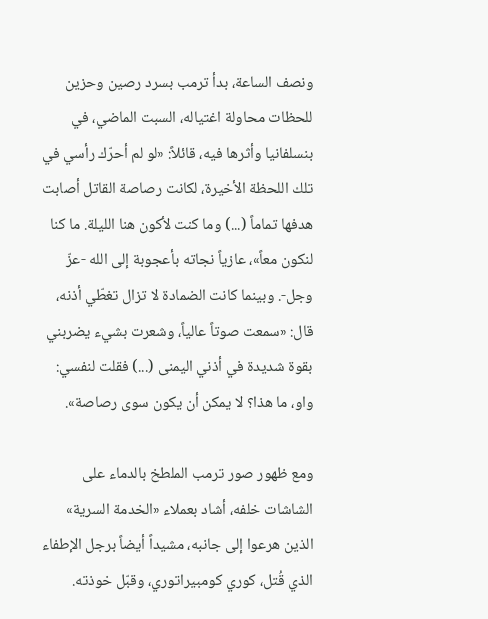ونصف الساعة، بدأ ترمب بسرد رصين وحزين للحظات محاولة اغتياله، السبت الماضي، في بنسلفانيا وأثرها فيه، قائلاً: «لو لم أحرّك رأسي في تلك اللحظة الأخيرة، لكانت رصاصة القاتل أصابت هدفها تماماً (...) وما كنت لأكون هنا الليلة. ما كنا لنكون معاً»، عازياً نجاته بأعجوبة إلى الله -عزّ وجل-. وبينما كانت الضمادة لا تزال تغطّي أذنه، قال: «سمعت صوتاً عالياً، وشعرت بشيء يضربني بقوة شديدة في أذني اليمنى (...) فقلت لنفسي: واو، ما هذا؟ لا يمكن أن يكون سوى رصاصة».

ومع ظهور صور ترمب الملطخ بالدماء على الشاشات خلفه، أشاد بعملاء «الخدمة السرية» الذين هرعوا إلى جانبه، مشيداً أيضاً برجل الإطفاء الذي قُتل، كوري كومبيراتوري، وقبّل خوذته.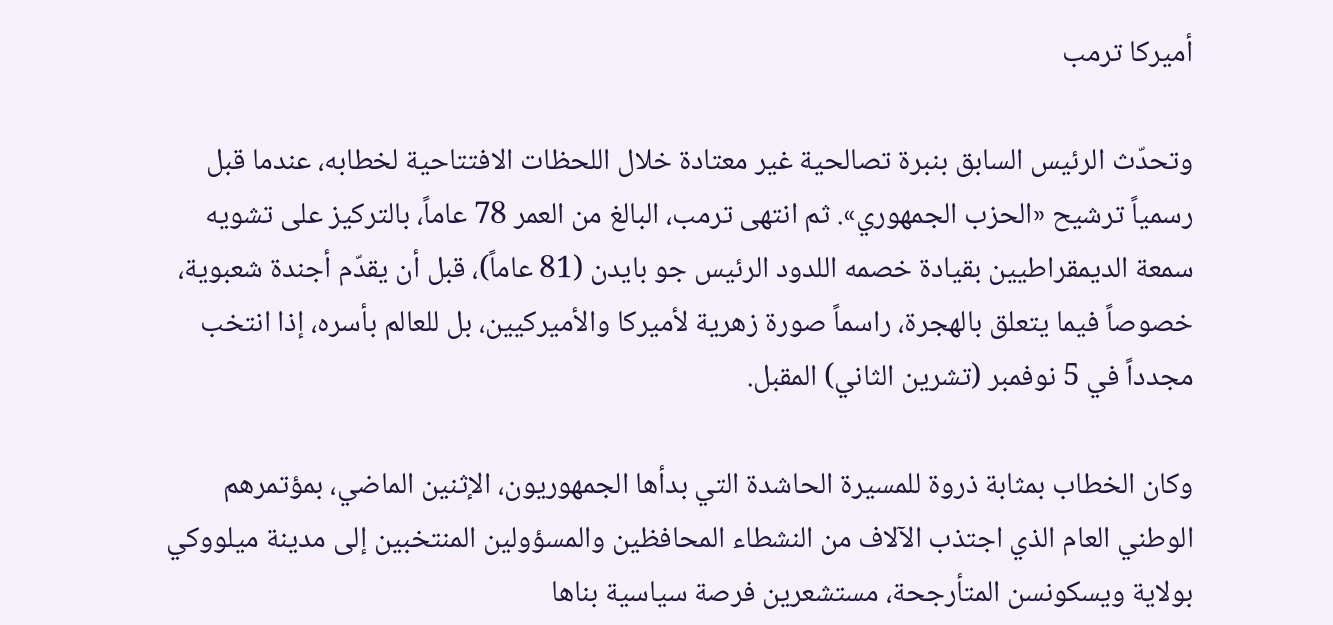أميركا ترمب

وتحدّث الرئيس السابق بنبرة تصالحية غير معتادة خلال اللحظات الافتتاحية لخطابه، عندما قبل رسمياً ترشيح «الحزب الجمهوري». ثم انتهى ترمب، البالغ من العمر 78 عاماً، بالتركيز على تشويه سمعة الديمقراطيين بقيادة خصمه اللدود الرئيس جو بايدن (81 عاماً)، قبل أن يقدّم أجندة شعبوية، خصوصاً فيما يتعلق بالهجرة، راسماً صورة زهرية لأميركا والأميركيين، بل للعالم بأسره، إذا انتخب مجدداً في 5 نوفمبر (تشرين الثاني) المقبل.

وكان الخطاب بمثابة ذروة للمسيرة الحاشدة التي بدأها الجمهوريون، الإثنين الماضي، بمؤتمرهم الوطني العام الذي اجتذب الآلاف من النشطاء المحافظين والمسؤولين المنتخبين إلى مدينة ميلووكي بولاية ويسكونسن المتأرجحة، مستشعرين فرصة سياسية بناها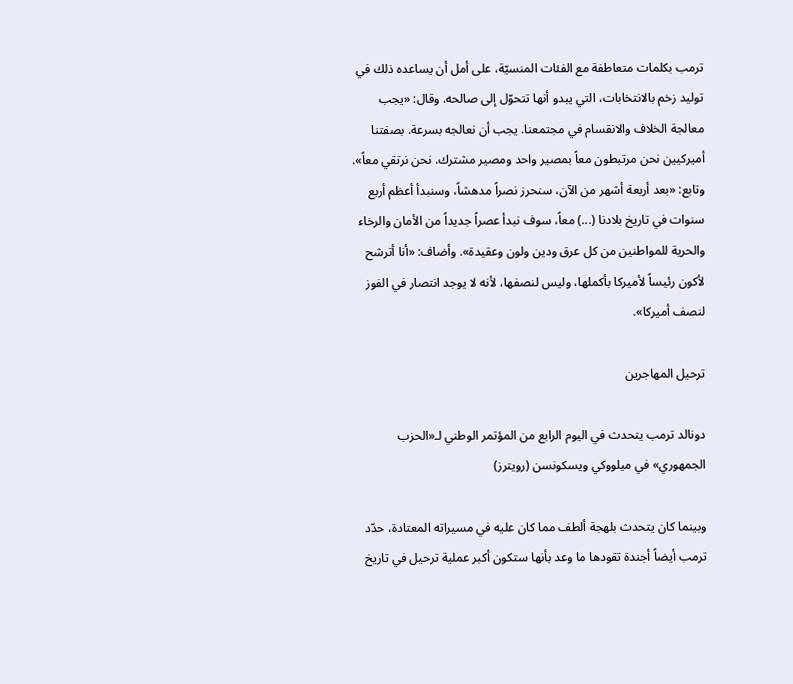ترمب بكلمات متعاطفة مع الفئات المنسيّة، على أمل أن يساعده ذلك في توليد زخم بالانتخابات، التي يبدو أنها تتحوّل إلى صالحه. وقال: «يجب معالجة الخلاف والانقسام في مجتمعنا. يجب أن نعالجه بسرعة. بصفتنا أميركيين نحن مرتبطون معاً بمصير واحد ومصير مشترك. نحن نرتقي معاً». وتابع: «بعد أربعة أشهر من الآن، سنحرز نصراً مدهشاً، وسنبدأ أعظم أربع سنوات في تاريخ بلادنا (...) معاً، سوف نبدأ عصراً جديداً من الأمان والرخاء والحرية للمواطنين من كل عرق ودين ولون وعقيدة». وأضاف: «أنا أترشح لأكون رئيساً لأميركا بأكملها، وليس لنصفها، لأنه لا يوجد انتصار في الفوز لنصف أميركا».

ترحيل المهاجرين

دونالد ترمب يتحدث في اليوم الرابع من المؤتمر الوطني لـ«الحزب الجمهوري» في ميلووكي ويسكونسن (رويترز)

وبينما كان يتحدث بلهجة ألطف مما كان عليه في مسيراته المعتادة، حدّد ترمب أيضاً أجندة تقودها ما وعد بأنها ستكون أكبر عملية ترحيل في تاريخ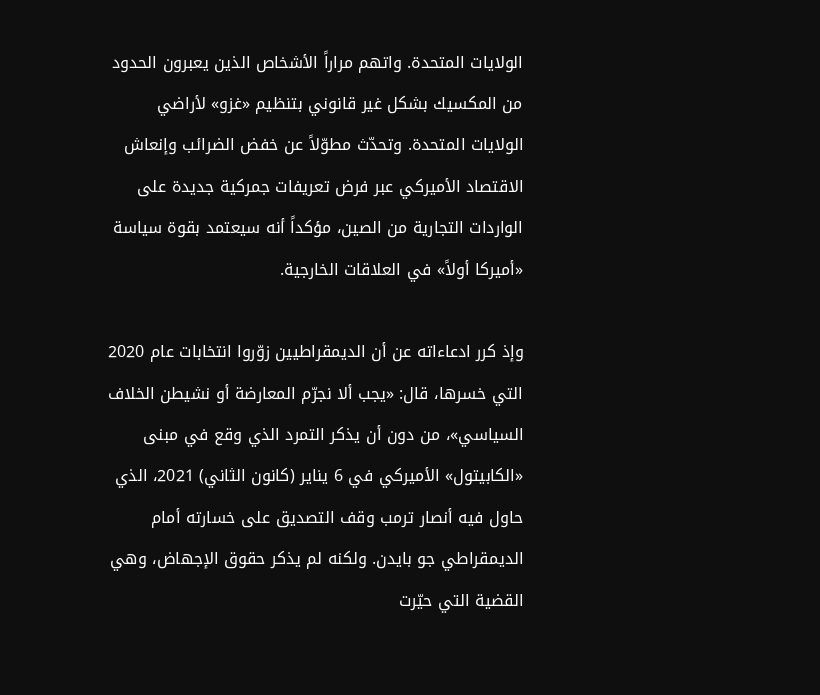الولايات المتحدة. واتهم مراراً الأشخاص الذين يعبرون الحدود من المكسيك بشكل غير قانوني بتنظيم «غزو» لأراضي الولايات المتحدة. وتحدّث مطوّلاً عن خفض الضرائب وإنعاش الاقتصاد الأميركي عبر فرض تعريفات جمركية جديدة على الواردات التجارية من الصين، مؤكداً أنه سيعتمد بقوة سياسة «أميركا أولاً» في العلاقات الخارجية.

وإذ كرر ادعاءاته عن أن الديمقراطيين زوّروا انتخابات عام 2020 التي خسرها، قال: «يجب ألا نجرّم المعارضة أو نشيطن الخلاف السياسي»، من دون أن يذكر التمرد الذي وقع في مبنى «الكابيتول» الأميركي في 6 يناير (كانون الثاني) 2021، الذي حاول فيه أنصار ترمب وقف التصديق على خسارته أمام الديمقراطي جو بايدن. ولكنه لم يذكر حقوق الإجهاض، وهي القضية التي حيّرت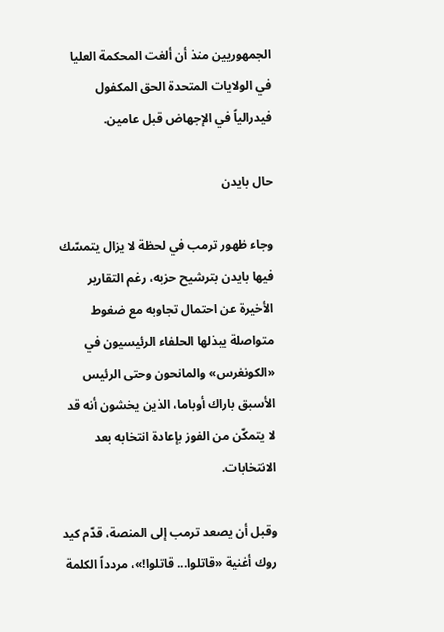الجمهوريين منذ أن ألغت المحكمة العليا في الولايات المتحدة الحق المكفول فيدرالياً في الإجهاض قبل عامين.

حال بايدن

وجاء ظهور ترمب في لحظة لا يزال يتمسّك فيها بايدن بترشيح حزبه، رغم التقارير الأخيرة عن احتمال تجاوبه مع ضغوط متواصلة يبذلها الحلفاء الرئيسيون في «الكونغرس» والمانحون وحتى الرئيس الأسبق باراك أوباما، الذين يخشون أنه قد لا يتمكّن من الفوز بإعادة انتخابه بعد الانتخابات.

وقبل أن يصعد ترمب إلى المنصة، قدّم كيد روك أغنية «قاتلوا... قاتلوا!»، مردداً الكلمة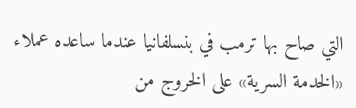التي صاح بها ترمب في بنسلفانيا عندما ساعده عملاء «الخدمة السرية» على الخروج من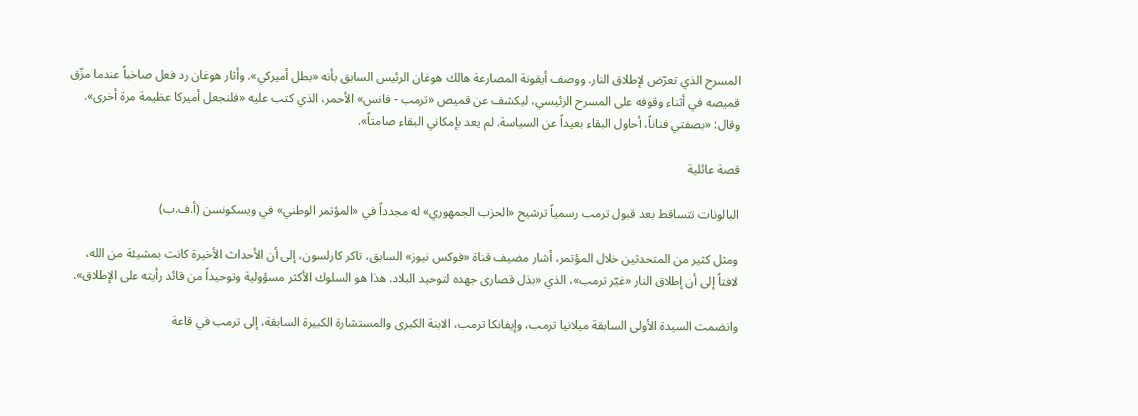المسرح الذي تعرّض لإطلاق النار. ووصف أيقونة المصارعة هالك هوغان الرئيس السابق بأنه «بطل أميركي». وأثار هوغان رد فعل صاخباً عندما مزّق قميصه في أثناء وقوفه على المسرح الرئيسي، ليكشف عن قميص «ترمب - فانس» الأحمر، الذي كتب عليه «فلنجعل أميركا عظيمة مرة أخرى». وقال: «بصفتي فناناً، أحاول البقاء بعيداً عن السياسة. لم يعد بإمكاني البقاء صامتاً».

قصة عائلية

البالونات تتساقط بعد قبول ترمب رسمياً ترشيح «الحزب الجمهوري» له مجدداً في «المؤتمر الوطني» في ويسكونسن (أ.ف.ب)

ومثل كثير من المتحدثين خلال المؤتمر، أشار مضيف قناة «فوكس نيوز» السابق، تاكر كارلسون، إلى أن الأحداث الأخيرة كانت بمشيئة من الله، لافتاً إلى أن إطلاق النار «غيّر ترمب»، الذي «بذل قصارى جهده لتوحيد البلاد. هذا هو السلوك الأكثر مسؤولية وتوحيداً من قائد رأيته على الإطلاق».

وانضمت السيدة الأولى السابقة ميلانيا ترمب، وإيفانكا ترمب، الابنة الكبرى والمستشارة الكبيرة السابقة، إلى ترمب في قاعة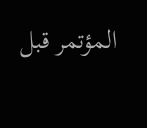المؤتمر قبل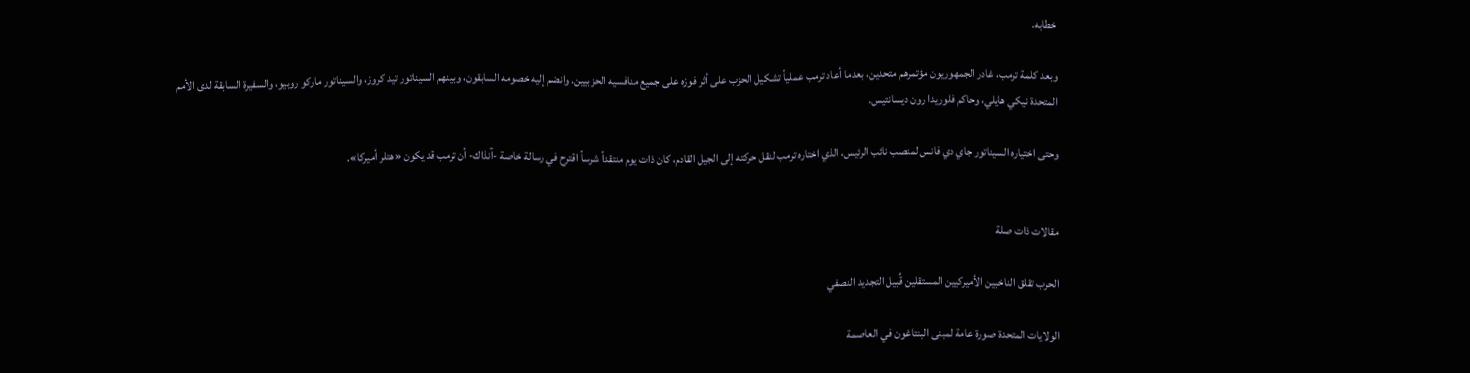خطابه.

وبعد كلمة ترمب، غادر الجمهوريون مؤتمرهم متحدين، بعدما أعاد ترمب عملياً تشكيل الحزب على أثر فوزه على جميع منافسيه الحزبيين. وانضم إليه خصومه السابقون، وبينهم السيناتور تيد كروز، والسيناتور ماركو روبيو، والسفيرة السابقة لدى الأمم المتحدة نيكي هايلي، وحاكم فلوريدا رون ديسانتيس.

وحتى اختياره السيناتور جاي دي فانس لمنصب نائب الرئيس، الذي اختاره ترمب لنقل حركته إلى الجيل القادم، كان ذات يوم منتقداً شرساً اقترح في رسالة خاصة -آنذاك- أن ترمب قد يكون «هتلر أميركا».


مقالات ذات صلة

الحرب تقلق الناخبين الأميركيين المستقلين قُبيل التجديد النصفي

الولايات المتحدة صورة عامة لمبنى البنتاغون في العاصمة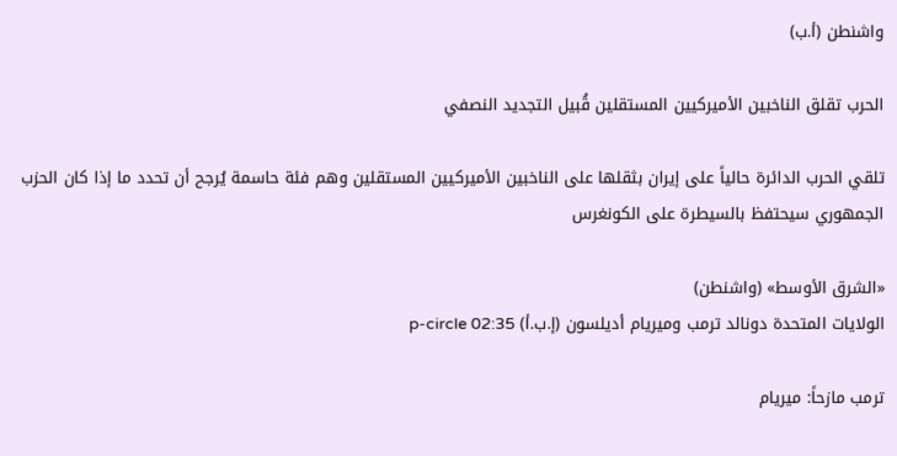واشنطن (أ.ب)

الحرب تقلق الناخبين الأميركيين المستقلين قُبيل التجديد النصفي

تلقي الحرب الدائرة حالياً على إيران بثقلها على الناخبين الأميركيين المستقلين وهم فئة حاسمة يُرجح أن تحدد ما إذا كان الحزب الجمهوري سيحتفظ بالسيطرة على الكونغرس

«الشرق الأوسط» (واشنطن)
الولايات المتحدة دونالد ترمب وميريام أديلسون (إ.ب.أ) p-circle 02:35

ترمب مازحاً: ميريام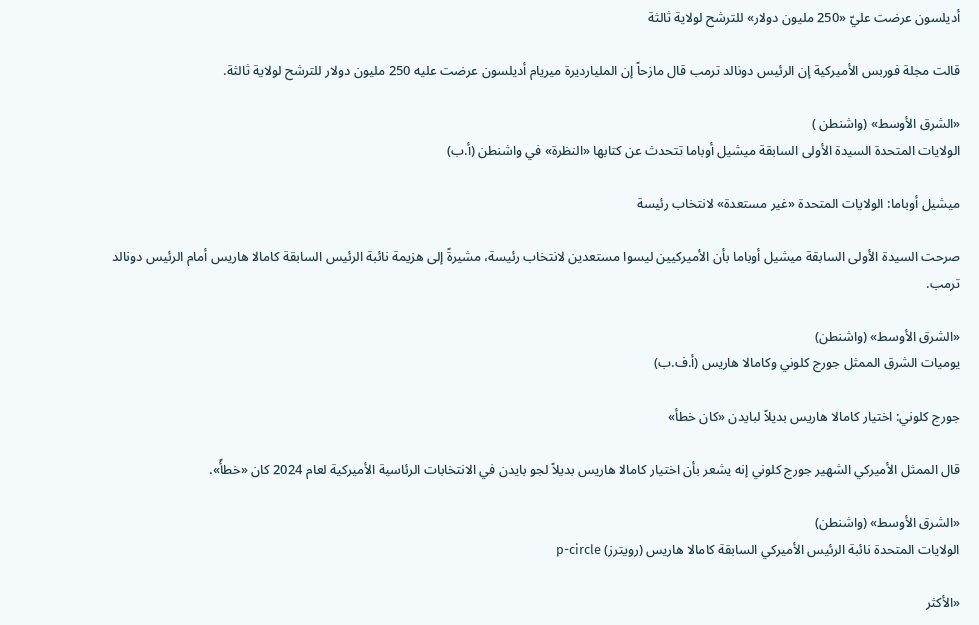أديلسون عرضت عليّ «250 مليون دولار» للترشح لولاية ثالثة

قالت مجلة فوربس الأميركية إن الرئيس دونالد ترمب قال مازحاً إن المليارديرة ميريام أديلسون عرضت عليه 250 مليون دولار للترشح لولاية ثالثة.

«الشرق الأوسط» (واشنطن )
الولايات المتحدة السيدة الأولى السابقة ميشيل أوباما تتحدث عن كتابها «النظرة» في واشنطن (أ.ب)

ميشيل أوباما: الولايات المتحدة «غير مستعدة» لانتخاب رئيسة

صرحت السيدة الأولى السابقة ميشيل أوباما بأن الأميركيين ليسوا مستعدين لانتخاب رئيسة، مشيرةً إلى هزيمة نائبة الرئيس السابقة كامالا هاريس أمام الرئيس دونالد ترمب.

«الشرق الأوسط» (واشنطن)
يوميات الشرق الممثل جورج كلوني وكامالا هاريس (أ.ف.ب)

جورج كلوني: اختيار كامالا هاريس بديلاً لبايدن «كان خطأ»

قال الممثل الأميركي الشهير جورج كلوني إنه يشعر بأن اختيار كامالا هاريس بديلاً لجو بايدن في الانتخابات الرئاسية الأميركية لعام 2024 كان «خطأً».

«الشرق الأوسط» (واشنطن)
الولايات المتحدة نائبة الرئيس الأميركي السابقة كامالا هاريس (رويترز) p-circle

«الأكثر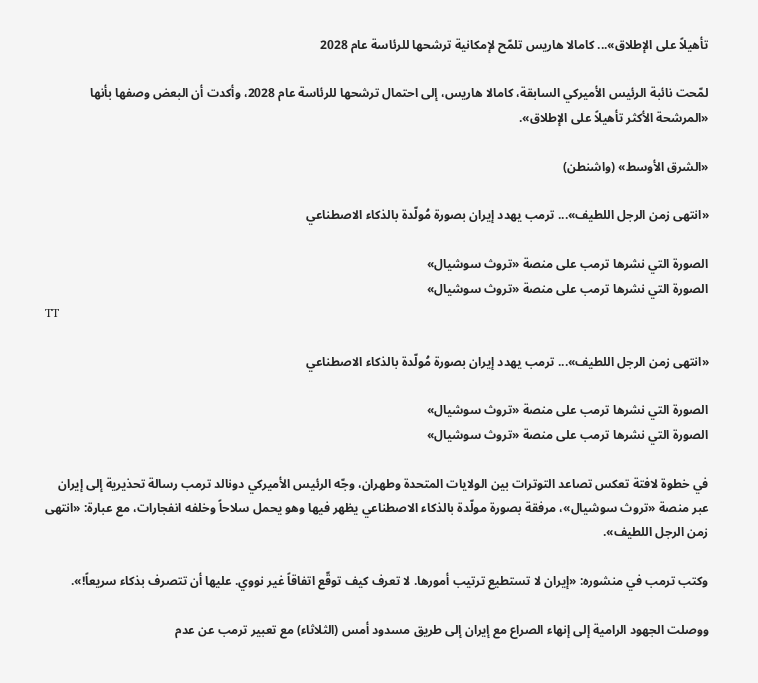تأهيلاً على الإطلاق»... كامالا هاريس تلمّح لإمكانية ترشحها للرئاسة عام 2028

لمّحت نائبة الرئيس الأميركي السابقة، كامالا هاريس، إلى احتمال ترشحها للرئاسة عام 2028، وأكدت أن البعض وصفها بأنها «المرشحة الأكثر تأهيلاً على الإطلاق».

«الشرق الأوسط» (واشنطن)

«انتهى زمن الرجل اللطيف»... ترمب يهدد إيران بصورة مُولّدة بالذكاء الاصطناعي

الصورة التي نشرها ترمب على منصة «تروث سوشيال»
الصورة التي نشرها ترمب على منصة «تروث سوشيال»
TT

«انتهى زمن الرجل اللطيف»... ترمب يهدد إيران بصورة مُولّدة بالذكاء الاصطناعي

الصورة التي نشرها ترمب على منصة «تروث سوشيال»
الصورة التي نشرها ترمب على منصة «تروث سوشيال»

في خطوة لافتة تعكس تصاعد التوترات بين الولايات المتحدة وطهران، وجّه الرئيس الأميركي دونالد ترمب رسالة تحذيرية إلى إيران عبر منصة «تروث سوشيال»، مرفقة بصورة مولّدة بالذكاء الاصطناعي يظهر فيها وهو يحمل سلاحاً وخلفه انفجارات، مع عبارة: «انتهى زمن الرجل اللطيف».

وكتب ترمب في منشوره: «إيران لا تستطيع ترتيب أمورها. لا تعرف كيف توقّع اتفاقاً غير نووي. عليها أن تتصرف بذكاء سريعاً!».

ووصلت الجهود الرامية إلى إنهاء الصراع مع إيران إلى طريق مسدود أمس (الثلاثاء) مع تعبير ترمب عن عدم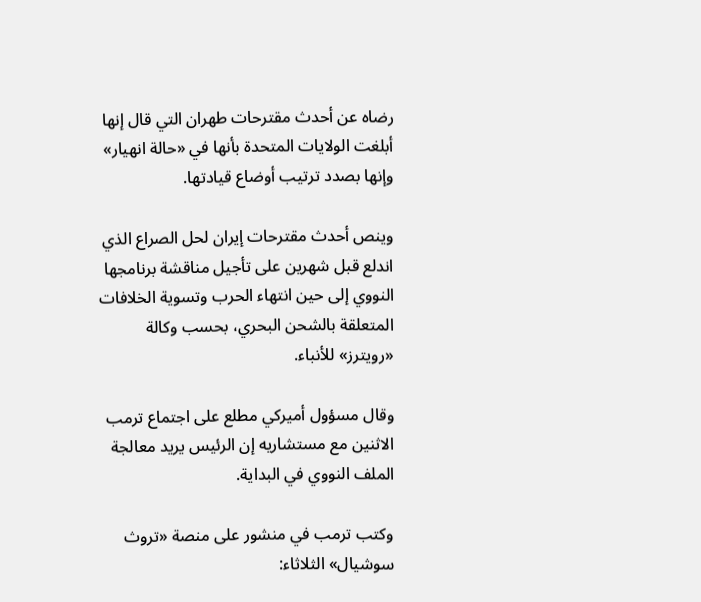رضاه عن أحدث مقترحات طهران التي قال إنها أبلغت الولايات المتحدة بأنها في «حالة انهيار» وإنها بصدد ترتيب أوضاع قيادتها.

وينص أحدث مقترحات إيران لحل الصراع الذي اندلع قبل شهرين على تأجيل مناقشة برنامجها النووي إلى حين انتهاء الحرب وتسوية الخلافات المتعلقة بالشحن البحري، بحسب وكالة «رويترز» للأنباء.

وقال مسؤول أميركي مطلع على اجتماع ترمب الاثنين مع مستشاريه إن الرئيس يريد معالجة الملف النووي في البداية.

وكتب ترمب في منشور على منصة «تروث سوشيال» الثلاثاء: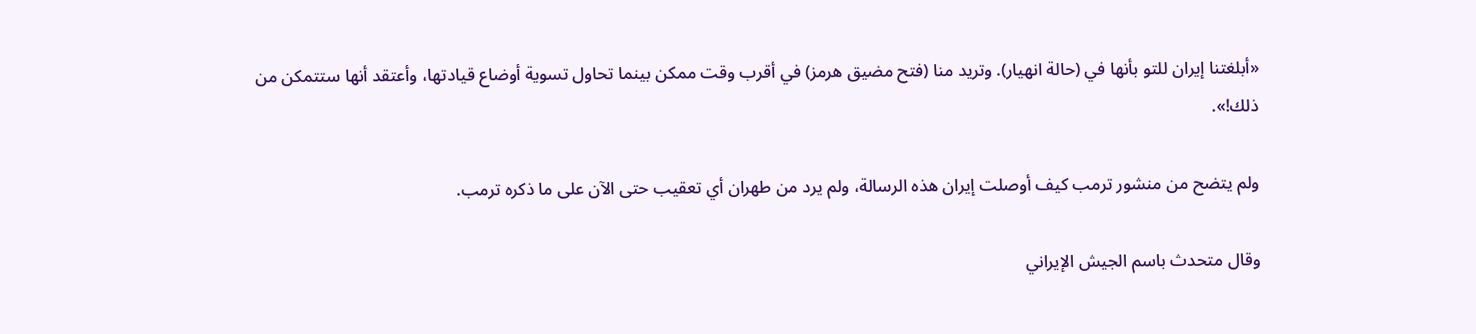«أبلغتنا إيران للتو بأنها في (حالة انهيار). وتريد منا (فتح مضيق هرمز) في أقرب وقت ممكن بينما تحاول تسوية أوضاع قيادتها، وأعتقد أنها ستتمكن من ذلك!».

ولم يتضح من منشور ترمب كيف أوصلت إيران هذه الرسالة، ولم يرد من طهران أي تعقيب حتى الآن على ما ذكره ترمب.

وقال متحدث باسم الجيش الإيراني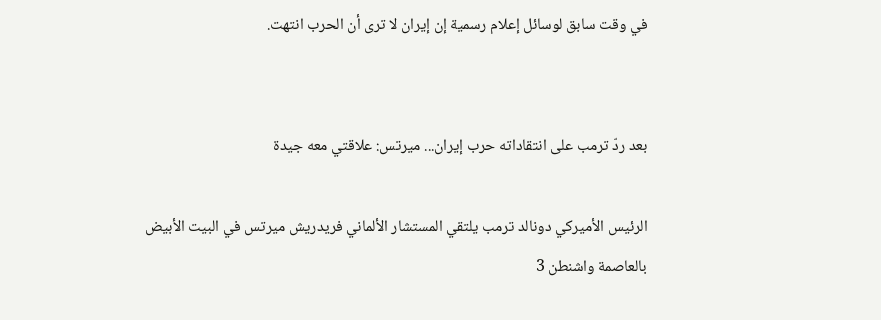في وقت سابق لوسائل إعلام رسمية إن إيران لا ترى أن الحرب انتهت.


بعد ردّ ترمب على انتقاداته حرب إيران... ميرتس: علاقتي معه جيدة

الرئيس الأميركي دونالد ترمب يلتقي المستشار الألماني فريدريش ميرتس في البيت الأبيض بالعاصمة واشنطن 3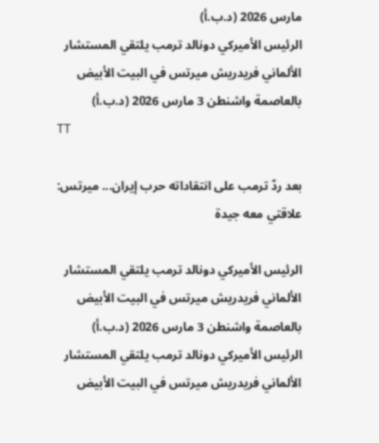مارس 2026 (د.ب.أ)
الرئيس الأميركي دونالد ترمب يلتقي المستشار الألماني فريدريش ميرتس في البيت الأبيض بالعاصمة واشنطن 3 مارس 2026 (د.ب.أ)
TT

بعد ردّ ترمب على انتقاداته حرب إيران... ميرتس: علاقتي معه جيدة

الرئيس الأميركي دونالد ترمب يلتقي المستشار الألماني فريدريش ميرتس في البيت الأبيض بالعاصمة واشنطن 3 مارس 2026 (د.ب.أ)
الرئيس الأميركي دونالد ترمب يلتقي المستشار الألماني فريدريش ميرتس في البيت الأبيض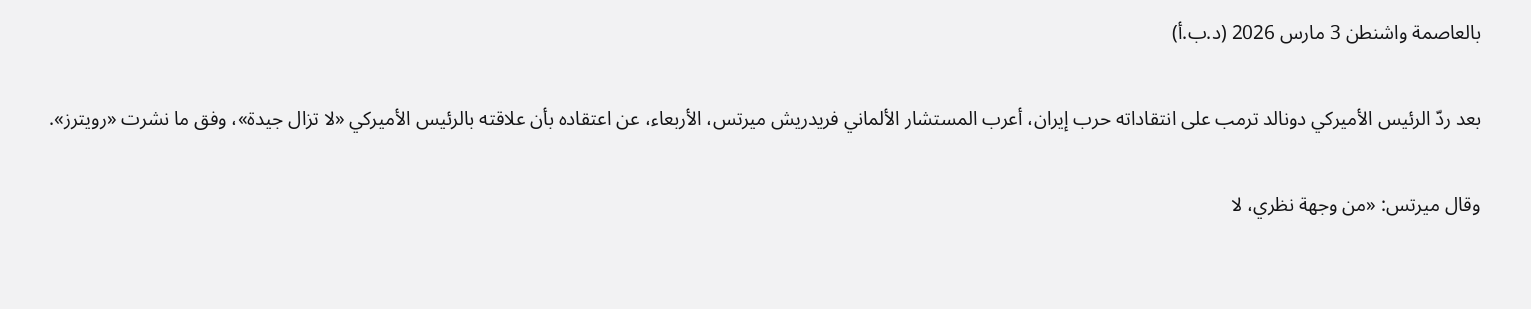بالعاصمة واشنطن 3 مارس 2026 (د.ب.أ)

بعد ردّ الرئيس الأميركي ‌دونالد ترمب على انتقاداته حرب إيران، أعرب المستشار الألماني فريدريش ميرتس، الأربعاء، عن اعتقاده بأن علاقته بالرئيس الأميركي «لا تزال جيدة»، وفق ما نشرت «رويترز».

وقال ميرتس: «من وجهة نظري، لا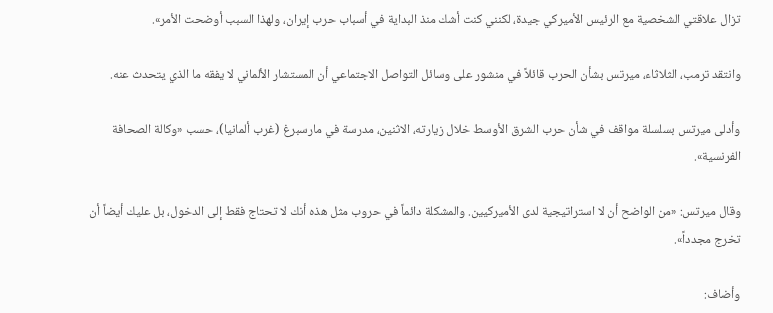تزال علاقتي الشخصية مع الرئيس الأميركي ‌جيدة، ‌لكنني كنت ‌أشك منذ ‌البداية في أسباب حرب إيران، ولهذا السبب أوضحت ‌الأمر».

وانتقد ترمب، الثلاثاء، ميرتس بشأن الحرب قائلاً في منشور على وسائل التواصل الاجتماعي أن المستشار الألماني لا يفقه ما الذي يتحدث عنه.

وأدلى ميرتس بسلسلة مواقف في شأن حرب الشرق الأوسط خلال زيارته، الاثنين، مدرسة في مارسبرغ (غرب ألمانيا)، حسب «وكالة الصحافة الفرنسية».

وقال ميرتس: «من الواضح أن لا استراتيجية لدى الأميركيين. والمشكلة دائماً في حروب مثل هذه أنك لا تحتاج فقط إلى الدخول، بل عليك أيضاً أن تخرج مجدداً».

وأضاف: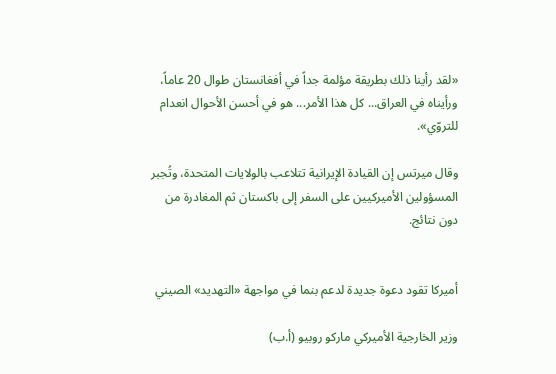«لقد رأينا ذلك بطريقة مؤلمة جداً في أفغانستان طوال 20 عاماً، ورأيناه في العراق... كل هذا الأمر... هو في أحسن الأحوال انعدام للتروّي».

وقال ميرتس إن القيادة الإيرانية تتلاعب بالولايات المتحدة، وتُجبر المسؤولين الأميركيين على السفر إلى باكستان ثم المغادرة من دون نتائج.


أميركا تقود دعوة جديدة لدعم بنما في مواجهة «التهديد» الصيني

وزير الخارجية الأميركي ماركو روبيو (أ.ب)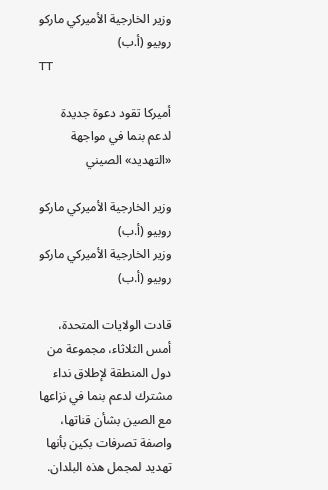وزير الخارجية الأميركي ماركو روبيو (أ.ب)
TT

أميركا تقود دعوة جديدة لدعم بنما في مواجهة «التهديد» الصيني

وزير الخارجية الأميركي ماركو روبيو (أ.ب)
وزير الخارجية الأميركي ماركو روبيو (أ.ب)

قادت الولايات المتحدة، أمس الثلاثاء، مجموعة من دول المنطقة لإطلاق نداء مشترك لدعم بنما في نزاعها مع الصين بشأن قناتها، واصفة تصرفات بكين بأنها تهديد لمجمل هذه البلدان.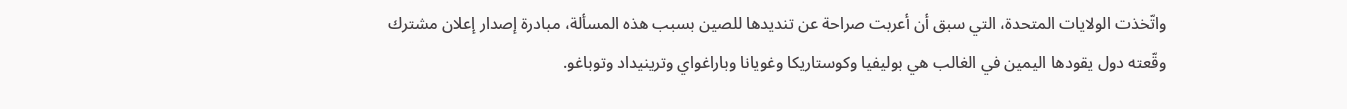واتّخذت الولايات المتحدة، التي سبق أن أعربت صراحة عن تنديدها للصين بسبب هذه المسألة، مبادرة إصدار إعلان مشترك وقّعته دول يقودها اليمين في الغالب هي بوليفيا وكوستاريكا وغويانا وباراغواي وترينيداد وتوباغو.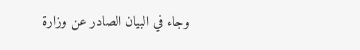وجاء في البيان الصادر عن وزارة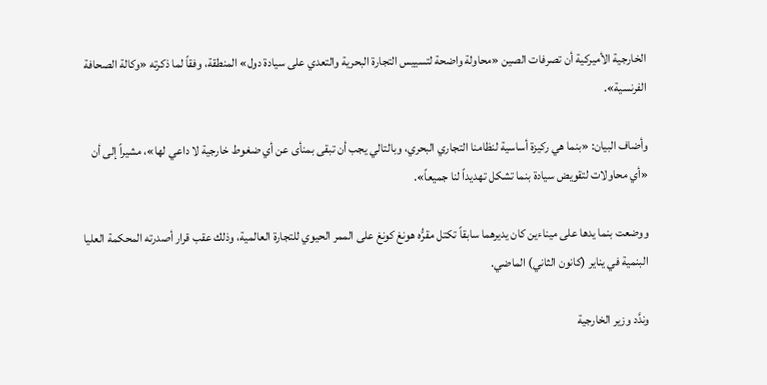الخارجية الأميركية أن تصرفات الصين «محاولة واضحة لتسييس التجارة البحرية والتعدي على سيادة دول» المنطقة، وفقاً لما ذكرته «وكالة الصحافة الفرنسية».

وأضاف البيان: «بنما هي ركيزة أساسية لنظامنا التجاري البحري، وبالتالي يجب أن تبقى بمنأى عن أي ضغوط خارجية لا داعي لها»، مشيراً إلى أن «أي محاولات لتقويض سيادة بنما تشكل تهديداً لنا جميعاً».

ووضعت بنما يدها على ميناءين كان يديرهما سابقاً تكتل مقرُّه هونغ كونغ على الممر الحيوي للتجارة العالمية، وذلك عقب قرار أصدرته المحكمة العليا البنمية في يناير (كانون الثاني) الماضي.

وندَّد وزير الخارجية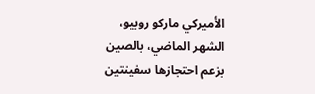الأميركي ماركو روبيو، الشهر الماضي، بالصين بزعم احتجازها سفينتين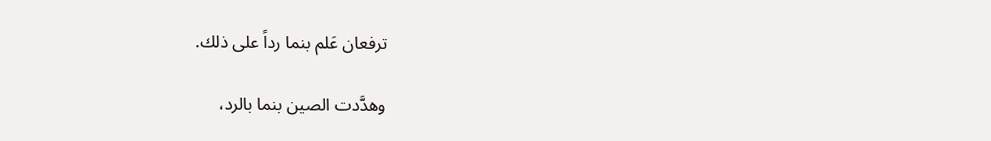ترفعان عَلم بنما رداً على ذلك.

وهدَّدت الصين بنما بالرد،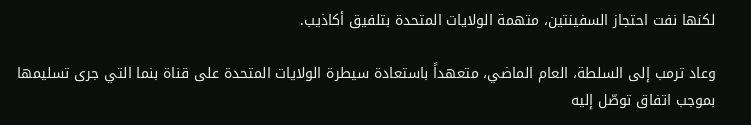لكنها نفت احتجاز السفينتين، متهمة الولايات المتحدة بتلفيق أكاذيب.

وعاد ترمب إلى السلطة، العام الماضي، متعهداً باستعادة سيطرة الولايات المتحدة على قناة بنما التي جرى تسليمها بموجب اتفاق توصّل إليه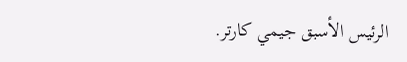الرئيس الأسبق جيمي كارتر.